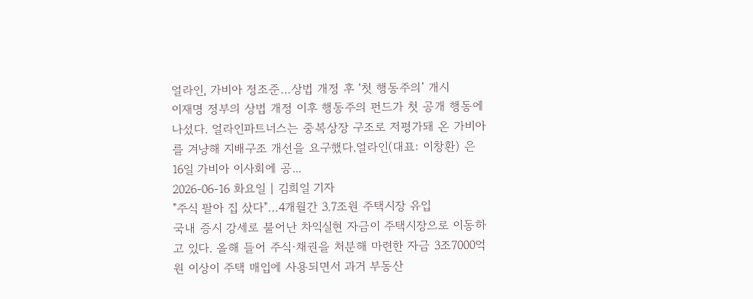얼라인, 가비아 정조준…상법 개정 후 ‘첫 행동주의’ 개시
이재명 정부의 상법 개정 이후 행동주의 펀드가 첫 공개 행동에 나섰다. 얼라인파트너스는 중복상장 구조로 저평가돼 온 가비아를 겨냥해 지배구조 개선을 요구했다.얼라인(대표: 이창환) 은 16일 가비아 이사회에 공...
2026-06-16 화요일 | 김희일 기자
"주식 팔아 집 샀다"…4개월간 3.7조원 주택시장 유입
국내 증시 강세로 불어난 차익실현 자금이 주택시장으로 이동하고 있다. 올해 들어 주식·채권을 처분해 마련한 자금 3조7000억원 이상이 주택 매입에 사용되면서 과거 부동산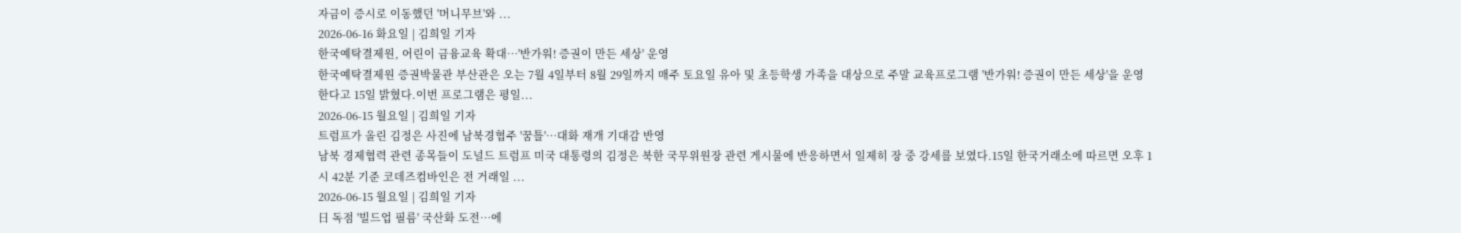자금이 증시로 이동했던 '머니무브'와 ...
2026-06-16 화요일 | 김희일 기자
한국예탁결제원, 어린이 금융교육 확대…'반가워! 증권이 만든 세상' 운영
한국예탁결제원 증권박물관 부산관은 오는 7월 4일부터 8월 29일까지 매주 토요일 유아 및 초등학생 가족을 대상으로 주말 교육프로그램 '반가워! 증권이 만든 세상'을 운영한다고 15일 밝혔다.이번 프로그램은 평일...
2026-06-15 월요일 | 김희일 기자
트럼프가 올린 김정은 사진에 남북경협주 '꿈틀'…대화 재개 기대감 반영
남북 경제협력 관련 종목들이 도널드 트럼프 미국 대통령의 김정은 북한 국무위원장 관련 게시물에 반응하면서 일제히 장 중 강세를 보였다.15일 한국거래소에 따르면 오후 1시 42분 기준 코데즈컴바인은 전 거래일 ...
2026-06-15 월요일 | 김희일 기자
日 독점 '빌드업 필름' 국산화 도전…에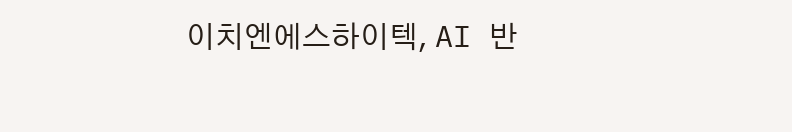이치엔에스하이텍, AI 반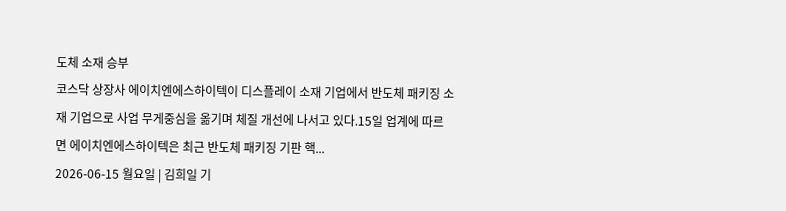도체 소재 승부
코스닥 상장사 에이치엔에스하이텍이 디스플레이 소재 기업에서 반도체 패키징 소재 기업으로 사업 무게중심을 옮기며 체질 개선에 나서고 있다.15일 업계에 따르면 에이치엔에스하이텍은 최근 반도체 패키징 기판 핵...
2026-06-15 월요일 | 김희일 기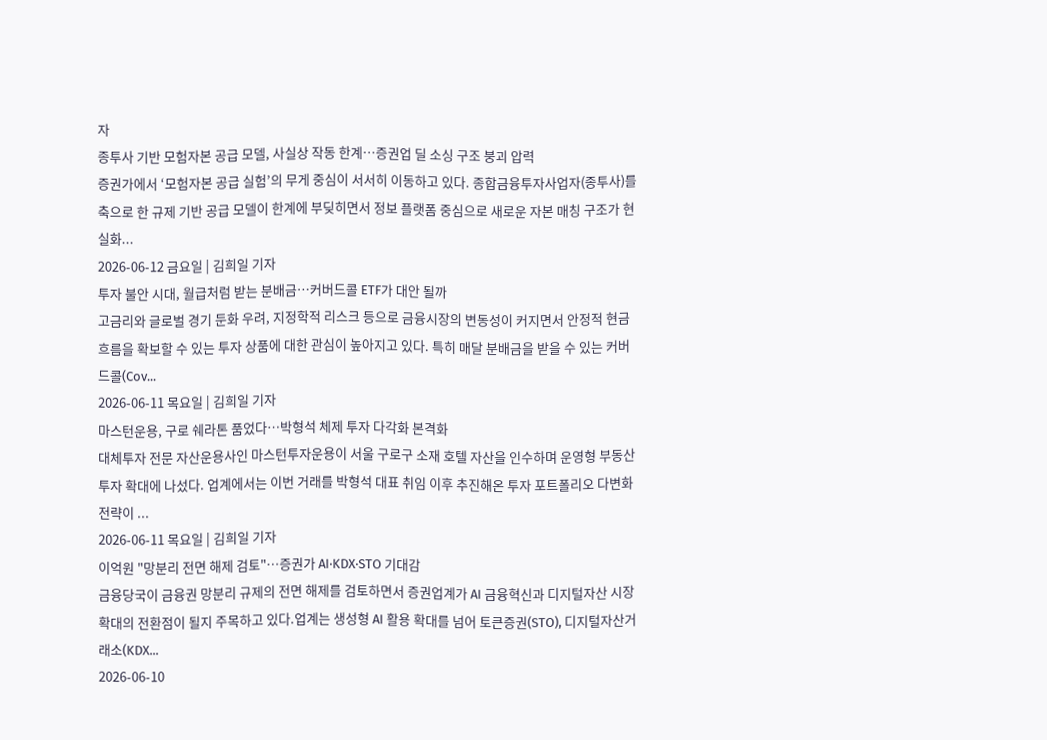자
종투사 기반 모험자본 공급 모델, 사실상 작동 한계…증권업 딜 소싱 구조 붕괴 압력
증권가에서 ‘모험자본 공급 실험’의 무게 중심이 서서히 이동하고 있다. 종합금융투자사업자(종투사)를 축으로 한 규제 기반 공급 모델이 한계에 부딪히면서 정보 플랫폼 중심으로 새로운 자본 매칭 구조가 현실화...
2026-06-12 금요일 | 김희일 기자
투자 불안 시대, 월급처럼 받는 분배금…커버드콜 ETF가 대안 될까
고금리와 글로벌 경기 둔화 우려, 지정학적 리스크 등으로 금융시장의 변동성이 커지면서 안정적 현금흐름을 확보할 수 있는 투자 상품에 대한 관심이 높아지고 있다. 특히 매달 분배금을 받을 수 있는 커버드콜(Cov...
2026-06-11 목요일 | 김희일 기자
마스턴운용, 구로 쉐라톤 품었다…박형석 체제 투자 다각화 본격화
대체투자 전문 자산운용사인 마스턴투자운용이 서울 구로구 소재 호텔 자산을 인수하며 운영형 부동산 투자 확대에 나섰다. 업계에서는 이번 거래를 박형석 대표 취임 이후 추진해온 투자 포트폴리오 다변화 전략이 ...
2026-06-11 목요일 | 김희일 기자
이억원 "망분리 전면 해제 검토"…증권가 AI·KDX·STO 기대감
금융당국이 금융권 망분리 규제의 전면 해제를 검토하면서 증권업계가 AI 금융혁신과 디지털자산 시장 확대의 전환점이 될지 주목하고 있다.업계는 생성형 AI 활용 확대를 넘어 토큰증권(STO), 디지털자산거래소(KDX...
2026-06-10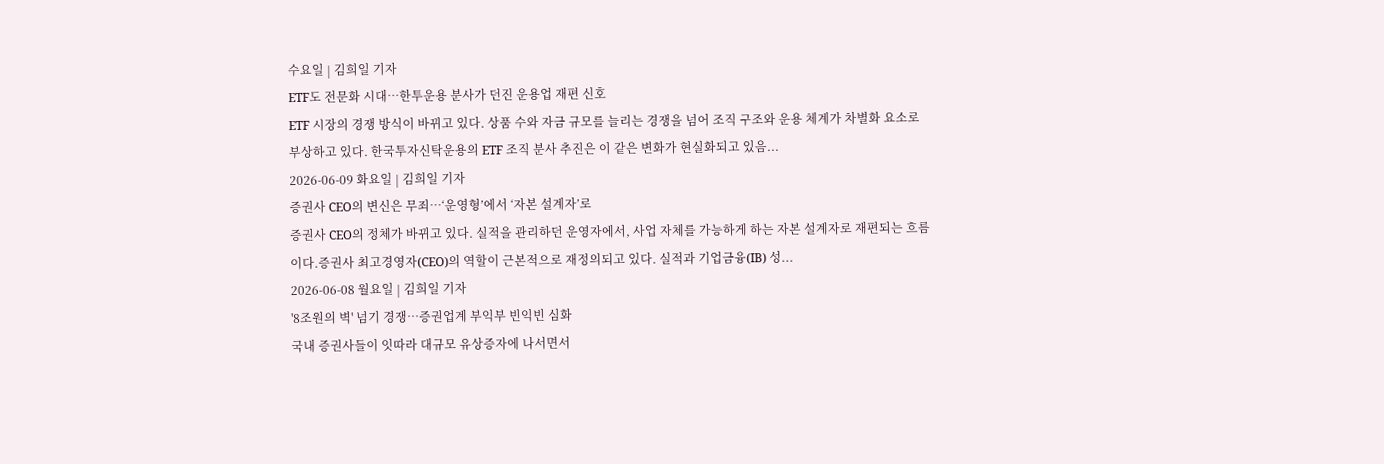수요일 | 김희일 기자
ETF도 전문화 시대…한투운용 분사가 던진 운용업 재편 신호
ETF 시장의 경쟁 방식이 바뀌고 있다. 상품 수와 자금 규모를 늘리는 경쟁을 넘어 조직 구조와 운용 체계가 차별화 요소로 부상하고 있다. 한국투자신탁운용의 ETF 조직 분사 추진은 이 같은 변화가 현실화되고 있음...
2026-06-09 화요일 | 김희일 기자
증권사 CEO의 변신은 무죄…‘운영형’에서 ‘자본 설계자’로
증권사 CEO의 정체가 바뀌고 있다. 실적을 관리하던 운영자에서, 사업 자체를 가능하게 하는 자본 설계자로 재편되는 흐름이다.증권사 최고경영자(CEO)의 역할이 근본적으로 재정의되고 있다. 실적과 기업금융(IB) 성...
2026-06-08 월요일 | 김희일 기자
'8조원의 벽' 넘기 경쟁…증권업계 부익부 빈익빈 심화
국내 증권사들이 잇따라 대규모 유상증자에 나서면서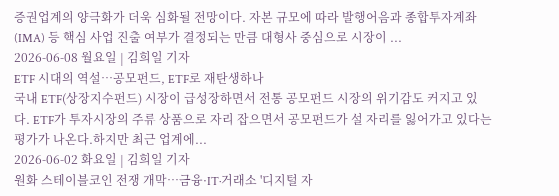증권업계의 양극화가 더욱 심화될 전망이다. 자본 규모에 따라 발행어음과 종합투자계좌(IMA) 등 핵심 사업 진출 여부가 결정되는 만큼 대형사 중심으로 시장이 ...
2026-06-08 월요일 | 김희일 기자
ETF 시대의 역설…공모펀드, ETF로 재탄생하나
국내 ETF(상장지수펀드) 시장이 급성장하면서 전통 공모펀드 시장의 위기감도 커지고 있다. ETF가 투자시장의 주류 상품으로 자리 잡으면서 공모펀드가 설 자리를 잃어가고 있다는 평가가 나온다.하지만 최근 업계에...
2026-06-02 화요일 | 김희일 기자
원화 스테이블코인 전쟁 개막…금융·IT·거래소 '디지털 자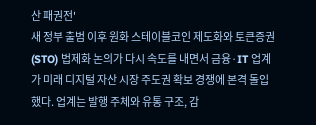산 패권전'
새 정부 출범 이후 원화 스테이블코인 제도화와 토큰증권(STO) 법제화 논의가 다시 속도를 내면서 금융·IT 업계가 미래 디지털 자산 시장 주도권 확보 경쟁에 본격 돌입했다. 업계는 발행 주체와 유통 구조, 감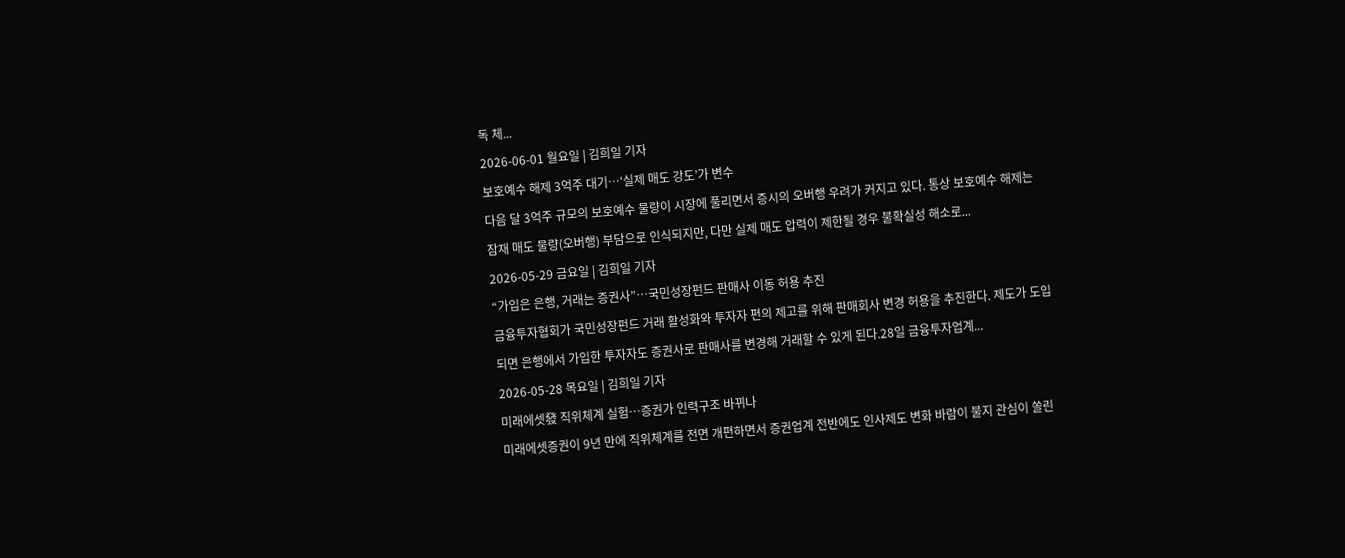독 체...
2026-06-01 월요일 | 김희일 기자
보호예수 해제 3억주 대기…‘실제 매도 강도’가 변수
다음 달 3억주 규모의 보호예수 물량이 시장에 풀리면서 증시의 오버행 우려가 커지고 있다. 통상 보호예수 해제는 잠재 매도 물량(오버행) 부담으로 인식되지만, 다만 실제 매도 압력이 제한될 경우 불확실성 해소로...
2026-05-29 금요일 | 김희일 기자
“가입은 은행, 거래는 증권사”…국민성장펀드 판매사 이동 허용 추진
금융투자협회가 국민성장펀드 거래 활성화와 투자자 편의 제고를 위해 판매회사 변경 허용을 추진한다. 제도가 도입되면 은행에서 가입한 투자자도 증권사로 판매사를 변경해 거래할 수 있게 된다.28일 금융투자업계...
2026-05-28 목요일 | 김희일 기자
미래에셋發 직위체계 실험…증권가 인력구조 바뀌나
미래에셋증권이 9년 만에 직위체계를 전면 개편하면서 증권업계 전반에도 인사제도 변화 바람이 불지 관심이 쏠린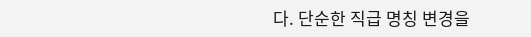다. 단순한 직급 명칭 변경을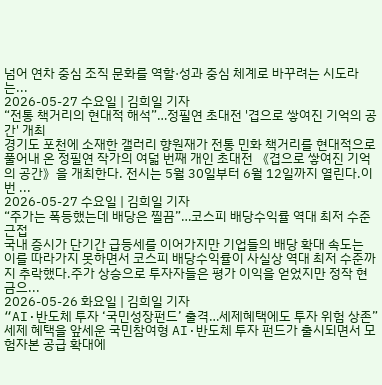넘어 연차 중심 조직 문화를 역할·성과 중심 체계로 바꾸려는 시도라는...
2026-05-27 수요일 | 김희일 기자
“전통 책거리의 현대적 해석”…정필연 초대전 '겹으로 쌓여진 기억의 공간' 개최
경기도 포천에 소재한 갤러리 향원재가 전통 민화 책거리를 현대적으로 풀어내 온 정필연 작가의 여덟 번째 개인 초대전 《겹으로 쌓여진 기억의 공간》을 개최한다. 전시는 5월 30일부터 6월 12일까지 열린다.이번 ...
2026-05-27 수요일 | 김희일 기자
“주가는 폭등했는데 배당은 찔끔”…코스피 배당수익률 역대 최저 수준 근접
국내 증시가 단기간 급등세를 이어가지만 기업들의 배당 확대 속도는 이를 따라가지 못하면서 코스피 배당수익률이 사실상 역대 최저 수준까지 추락했다.주가 상승으로 투자자들은 평가 이익을 얻었지만 정작 현금으...
2026-05-26 화요일 | 김희일 기자
“AI·반도체 투자 ‘국민성장펀드’ 출격…세제혜택에도 투자 위험 상존”
세제 혜택을 앞세운 국민참여형 AI·반도체 투자 펀드가 출시되면서 모험자본 공급 확대에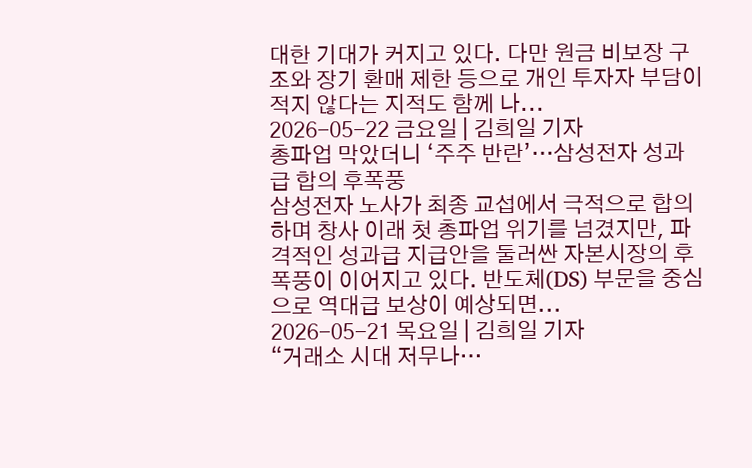대한 기대가 커지고 있다. 다만 원금 비보장 구조와 장기 환매 제한 등으로 개인 투자자 부담이 적지 않다는 지적도 함께 나...
2026-05-22 금요일 | 김희일 기자
총파업 막았더니 ‘주주 반란’…삼성전자 성과급 합의 후폭풍
삼성전자 노사가 최종 교섭에서 극적으로 합의하며 창사 이래 첫 총파업 위기를 넘겼지만, 파격적인 성과급 지급안을 둘러싼 자본시장의 후폭풍이 이어지고 있다. 반도체(DS) 부문을 중심으로 역대급 보상이 예상되면...
2026-05-21 목요일 | 김희일 기자
“거래소 시대 저무나…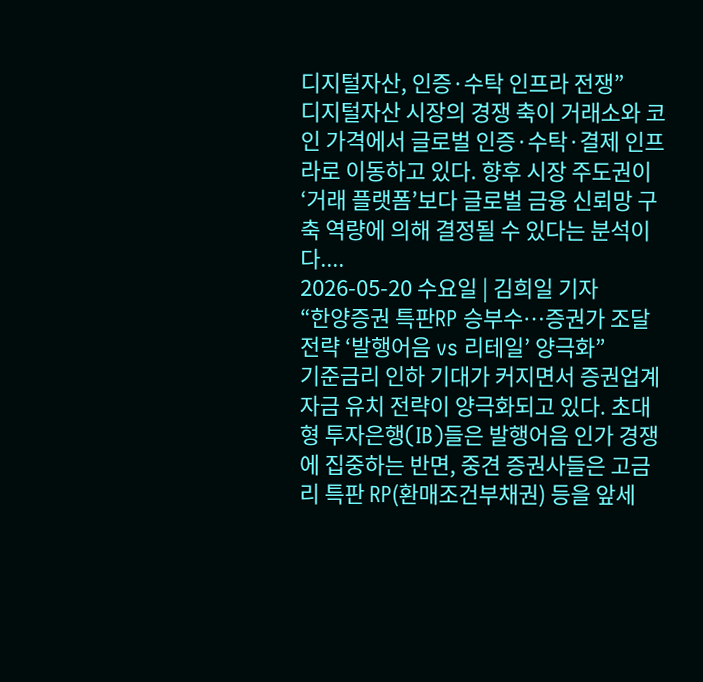디지털자산, 인증·수탁 인프라 전쟁”
디지털자산 시장의 경쟁 축이 거래소와 코인 가격에서 글로벌 인증·수탁·결제 인프라로 이동하고 있다. 향후 시장 주도권이 ‘거래 플랫폼’보다 글로벌 금융 신뢰망 구축 역량에 의해 결정될 수 있다는 분석이다....
2026-05-20 수요일 | 김희일 기자
“한양증권 특판RP 승부수…증권가 조달전략 ‘발행어음 vs 리테일’ 양극화”
기준금리 인하 기대가 커지면서 증권업계 자금 유치 전략이 양극화되고 있다. 초대형 투자은행(IB)들은 발행어음 인가 경쟁에 집중하는 반면, 중견 증권사들은 고금리 특판 RP(환매조건부채권) 등을 앞세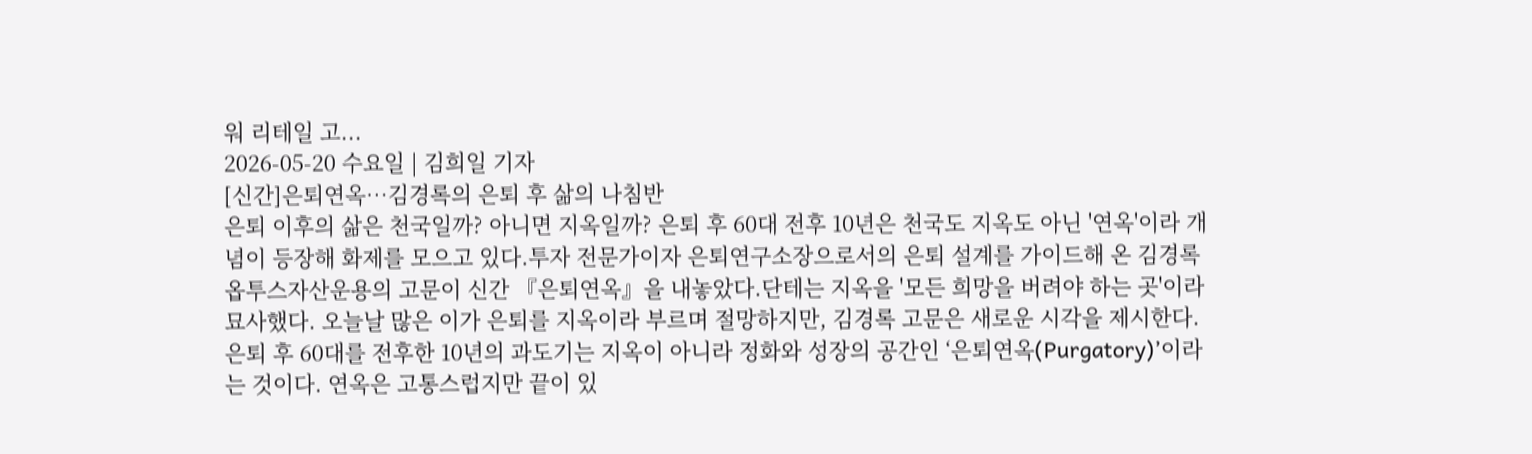워 리테일 고...
2026-05-20 수요일 | 김희일 기자
[신간]은퇴연옥…김경록의 은퇴 후 삶의 나침반
은퇴 이후의 삶은 천국일까? 아니면 지옥일까? 은퇴 후 60대 전후 10년은 천국도 지옥도 아닌 '연옥'이라 개념이 등장해 화제를 모으고 있다.투자 전문가이자 은퇴연구소장으로서의 은퇴 설계를 가이드해 온 김경록 옵투스자산운용의 고문이 신간 『은퇴연옥』을 내놓았다.단테는 지옥을 '모든 희망을 버려야 하는 곳'이라 묘사했다. 오늘날 많은 이가 은퇴를 지옥이라 부르며 절망하지만, 김경록 고문은 새로운 시각을 제시한다. 은퇴 후 60대를 전후한 10년의 과도기는 지옥이 아니라 정화와 성장의 공간인 ‘은퇴연옥(Purgatory)’이라는 것이다. 연옥은 고통스럽지만 끝이 있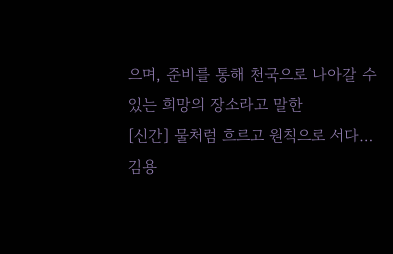으며, 준비를 통해 천국으로 나아갈 수 있는 희망의 장소라고 말한
[신간] 물처럼 흐르고 원칙으로 서다…김용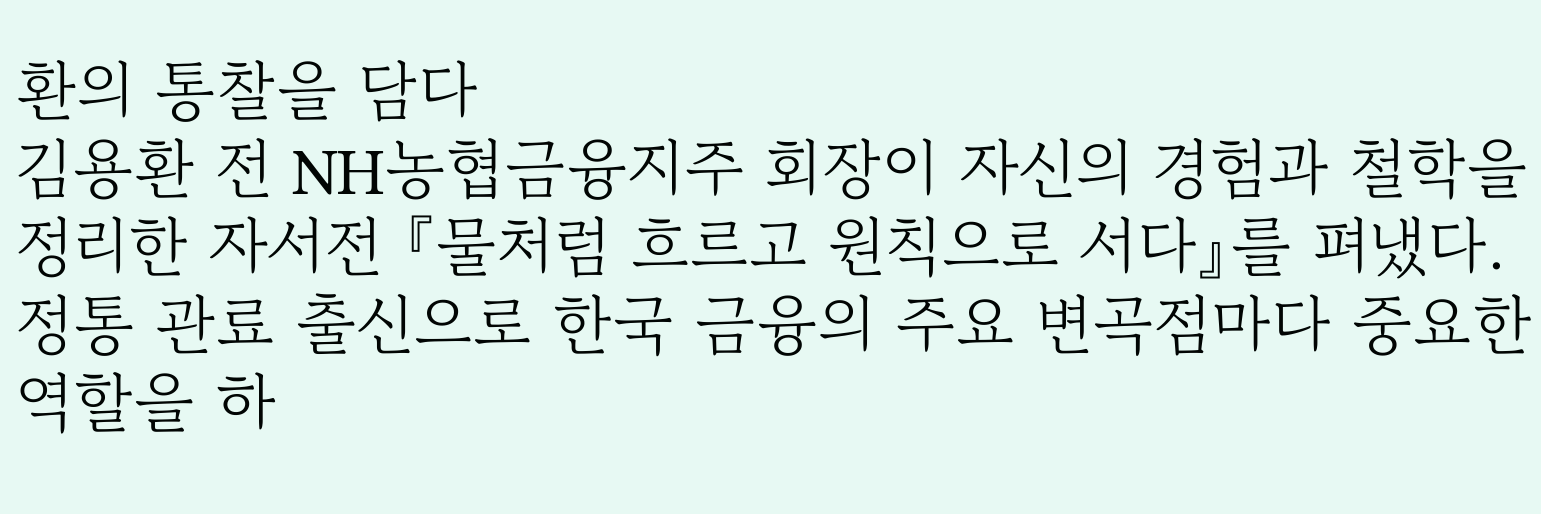환의 통찰을 담다
김용환 전 NH농협금융지주 회장이 자신의 경험과 철학을 정리한 자서전 『물처럼 흐르고 원칙으로 서다』를 펴냈다.정통 관료 출신으로 한국 금융의 주요 변곡점마다 중요한 역할을 하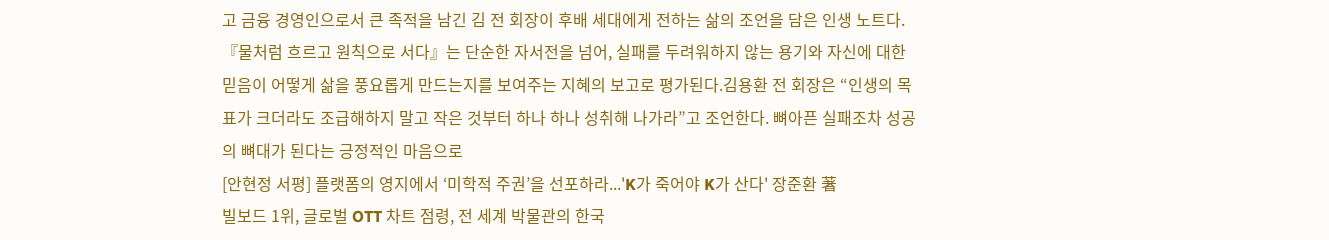고 금융 경영인으로서 큰 족적을 남긴 김 전 회장이 후배 세대에게 전하는 삶의 조언을 담은 인생 노트다.『물처럼 흐르고 원칙으로 서다』는 단순한 자서전을 넘어, 실패를 두려워하지 않는 용기와 자신에 대한 믿음이 어떻게 삶을 풍요롭게 만드는지를 보여주는 지혜의 보고로 평가된다.김용환 전 회장은 “인생의 목표가 크더라도 조급해하지 말고 작은 것부터 하나 하나 성취해 나가라”고 조언한다. 뼈아픈 실패조차 성공의 뼈대가 된다는 긍정적인 마음으로
[안현정 서평] 플랫폼의 영지에서 ‘미학적 주권’을 선포하라...'K가 죽어야 K가 산다' 장준환 著
빌보드 1위, 글로벌 OTT 차트 점령, 전 세계 박물관의 한국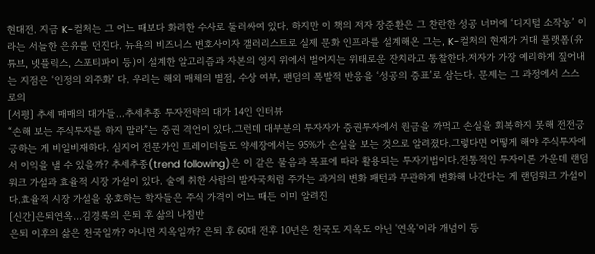현대전. 지금 K-컬처는 그 어느 때보다 화려한 수사로 둘러싸여 있다. 하지만 이 책의 저자 장준환은 그 찬란한 성공 너머에 ‘디지털 소작농’ 이라는 서늘한 은유를 던진다. 뉴욕의 비즈니스 변호사이자 갤러리스트로 실제 문화 인프라를 설계해온 그는, K-컬처의 현재가 거대 플랫폼(유튜브, 넷플릭스, 스포티파이 등)이 설계한 알고리즘과 자본의 영지 위에서 벌어지는 위태로운 잔치라고 통찰한다.저자가 가장 예리하게 짚어내는 지점은 ‘인정의 외주화’ 다. 우리는 해외 매체의 별점, 수상 여부, 팬덤의 폭발적 반응을 ‘성공의 증표’로 삼는다. 문제는 그 과정에서 스스로의
[서평] 추세 매매의 대가들...추세추종 투자전략의 대가 14인 인터뷰
“손해 보는 주식투자를 하지 말라”는 증권 격언이 있다.그런데 대부분의 투자자가 증권투자에서 원금을 까먹고 손실을 회복하지 못해 전전긍긍하는 게 비일비재하다. 심지어 전문가인 트레이더들도 약세장에서는 95%가 손실을 보는 것으로 알려졌다.그렇다면 어떻게 해야 주식투자에서 이익을 낼 수 있을까? 추세추종(trend following)은 이 같은 물음과 목표에 따라 활용되는 투자기법이다.전통적인 투자이론 가운데 랜덤워크 가설과 효율적 시장 가설이 있다. 술에 취한 사람의 발자국처럼 주가는 과거의 변화 패턴과 무관하게 변화해 나간다는 게 랜덤워크 가설이다.효율적 시장 가설을 옹호하는 학자들은 주식 가격이 어느 때든 이미 알려진
[신간]은퇴연옥…김경록의 은퇴 후 삶의 나침반
은퇴 이후의 삶은 천국일까? 아니면 지옥일까? 은퇴 후 60대 전후 10년은 천국도 지옥도 아닌 '연옥'이라 개념이 등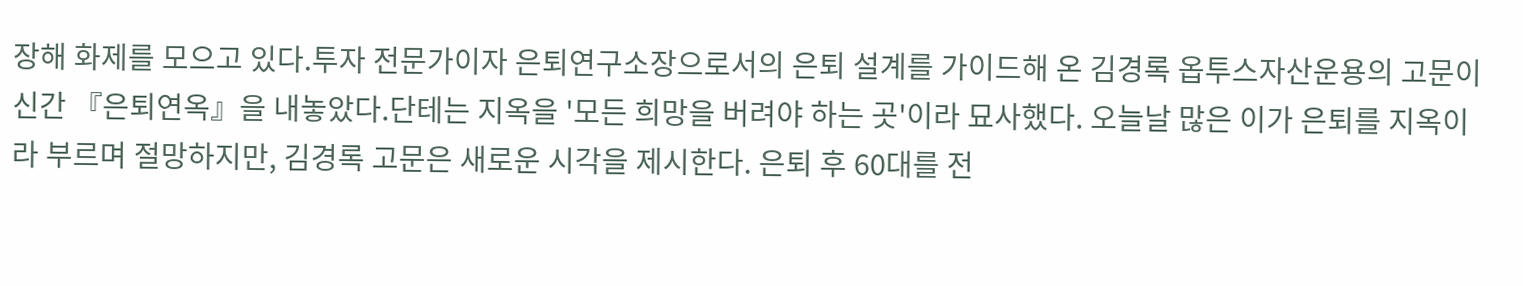장해 화제를 모으고 있다.투자 전문가이자 은퇴연구소장으로서의 은퇴 설계를 가이드해 온 김경록 옵투스자산운용의 고문이 신간 『은퇴연옥』을 내놓았다.단테는 지옥을 '모든 희망을 버려야 하는 곳'이라 묘사했다. 오늘날 많은 이가 은퇴를 지옥이라 부르며 절망하지만, 김경록 고문은 새로운 시각을 제시한다. 은퇴 후 60대를 전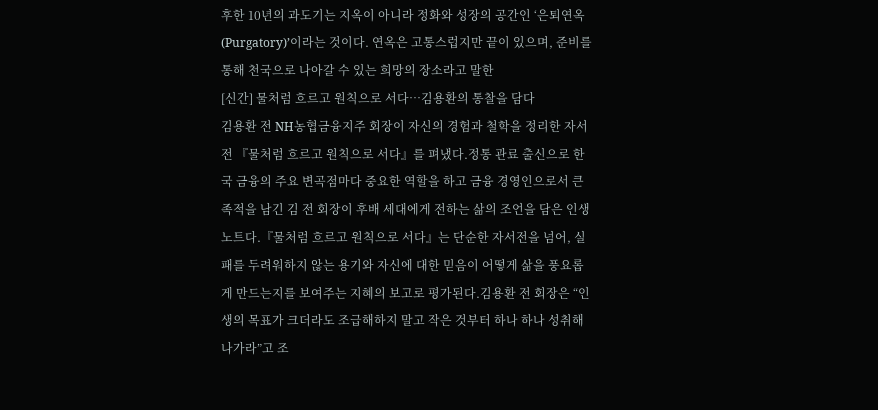후한 10년의 과도기는 지옥이 아니라 정화와 성장의 공간인 ‘은퇴연옥(Purgatory)’이라는 것이다. 연옥은 고통스럽지만 끝이 있으며, 준비를 통해 천국으로 나아갈 수 있는 희망의 장소라고 말한
[신간] 물처럼 흐르고 원칙으로 서다…김용환의 통찰을 담다
김용환 전 NH농협금융지주 회장이 자신의 경험과 철학을 정리한 자서전 『물처럼 흐르고 원칙으로 서다』를 펴냈다.정통 관료 출신으로 한국 금융의 주요 변곡점마다 중요한 역할을 하고 금융 경영인으로서 큰 족적을 남긴 김 전 회장이 후배 세대에게 전하는 삶의 조언을 담은 인생 노트다.『물처럼 흐르고 원칙으로 서다』는 단순한 자서전을 넘어, 실패를 두려워하지 않는 용기와 자신에 대한 믿음이 어떻게 삶을 풍요롭게 만드는지를 보여주는 지혜의 보고로 평가된다.김용환 전 회장은 “인생의 목표가 크더라도 조급해하지 말고 작은 것부터 하나 하나 성취해 나가라”고 조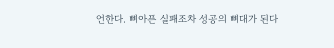언한다. 뼈아픈 실패조차 성공의 뼈대가 된다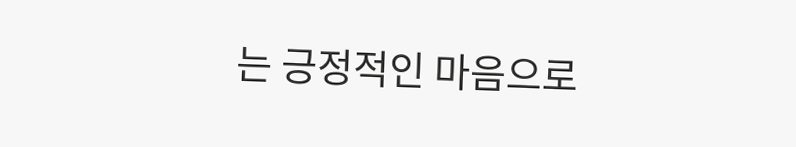는 긍정적인 마음으로